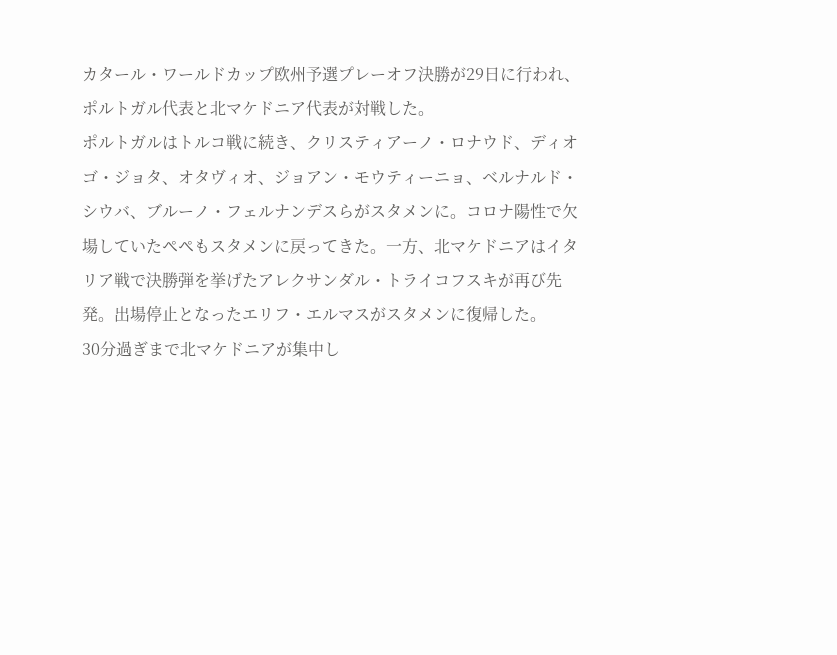カタール・ワールドカップ欧州予選プレーオフ決勝が29日に行われ、ポルトガル代表と北マケドニア代表が対戦した。
ポルトガルはトルコ戦に続き、クリスティアーノ・ロナウド、ディオゴ・ジョタ、オタヴィオ、ジョアン・モウティーニョ、ベルナルド・シウバ、ブルーノ・フェルナンデスらがスタメンに。コロナ陽性で欠場していたペペもスタメンに戻ってきた。一方、北マケドニアはイタリア戦で決勝弾を挙げたアレクサンダル・トライコフスキが再び先発。出場停止となったエリフ・エルマスがスタメンに復帰した。
30分過ぎまで北マケドニアが集中し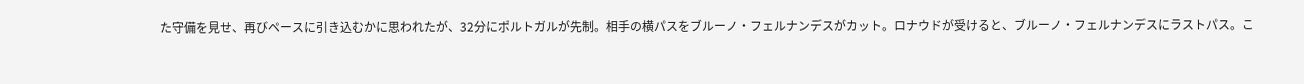た守備を見せ、再びペースに引き込むかに思われたが、32分にポルトガルが先制。相手の横パスをブルーノ・フェルナンデスがカット。ロナウドが受けると、ブルーノ・フェルナンデスにラストパス。こ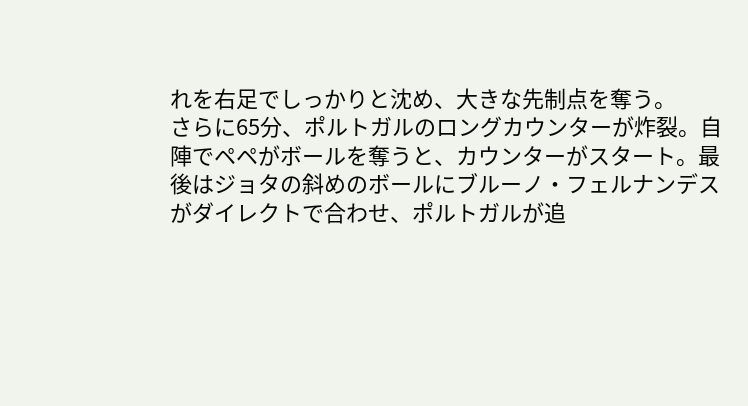れを右足でしっかりと沈め、大きな先制点を奪う。
さらに65分、ポルトガルのロングカウンターが炸裂。自陣でペペがボールを奪うと、カウンターがスタート。最後はジョタの斜めのボールにブルーノ・フェルナンデスがダイレクトで合わせ、ポルトガルが追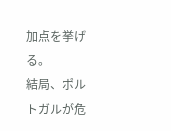加点を挙げる。
結局、ポルトガルが危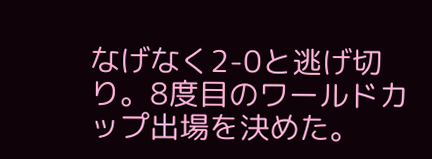なげなく2-0と逃げ切り。8度目のワールドカップ出場を決めた。